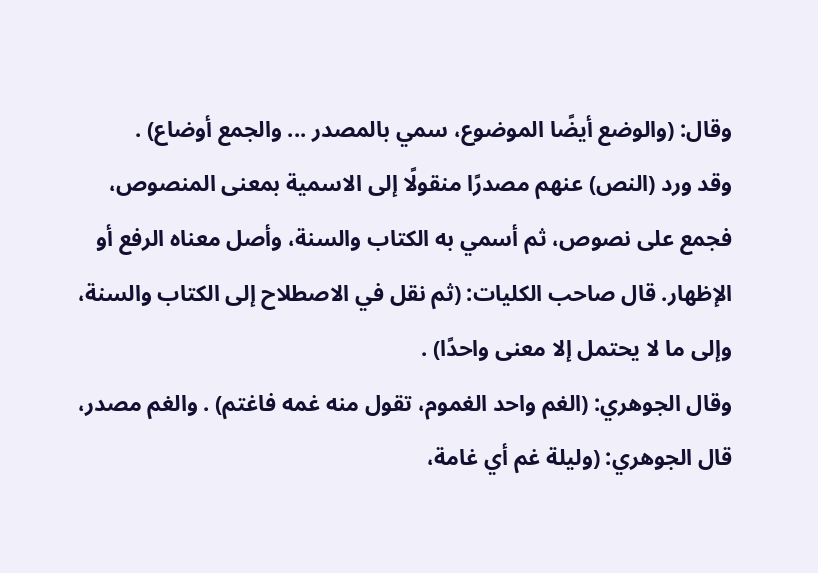وقال: (والوضع أيضًا الموضوع، سمي بالمصدر ... والجمع أوضاع) .
وقد ورد (النص) عنهم مصدرًا منقولًا إلى الاسمية بمعنى المنصوص، فجمع على نصوص، ثم أسمي به الكتاب والسنة، وأصل معناه الرفع أو الإظهار. قال صاحب الكليات: (ثم نقل في الاصطلاح إلى الكتاب والسنة، وإلى ما لا يحتمل إلا معنى واحدًا) .
وقال الجوهري: (الغم واحد الغموم، تقول منه غمه فاغتم) . والغم مصدر، قال الجوهري: (وليلة غم أي غامة،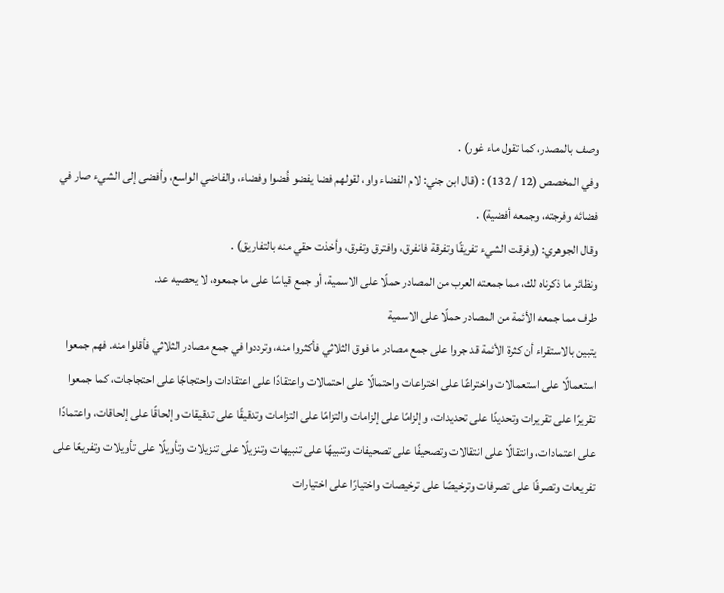وصف بالمصدر، كما تقول ماء غور) .
وفي المخصص (12 / 132) : (قال ابن جني: لام الفضاء واو، لقولهم فضا يفضو فُضوا وفضاء، والفاضي الواسع، وأفضى إلى الشيء صار في فضائه وفرجته، وجمعه أفضية) .
وقال الجوهري: (وفرقت الشيء تفريقًا وتفرقة فانفرق، وافترق وتفرق، وأخذت حقي منه بالتفاريق) .
ونظائر ما ذكرناه لك، مما جمعته العرب من المصادر حملًا على الاسمية، أو جمع قياسًا على ما جمعوه، لا يحصيه عد.
طرف مما جمعه الأئمة من المصادر حملًا على الاسمية
يتبين بالاستقراء أن كثرة الأئمة قد جروا على جمع مصادر ما فوق الثلاثي فأكثروا منه، وترددوا في جمع مصادر الثلاثي فأقلوا منه. فهم جمعوا استعمالًا على استعمالات واختراعًا على اختراعات واحتمالًا على احتمالات واعتقادًا على اعتقادات واحتجاجًا على احتجاجات، كما جمعوا تقريرًا على تقريرات وتحديدًا على تحديدات، وإلزامًا على إلزامات والتزامًا على التزامات وتدقيقًا على تدقيقات وإلحاقًا على إلحاقات، واعتمادًا على اعتمادات، وانتقالًا على انتقالات وتصحيفًا على تصحيفات وتنبيهًا على تنبيهات وتنزيلًا على تنزيلات وتأويلًا على تأويلات وتفريعًا على تفريعات وتصرفًا على تصرفات وترخيصًا على ترخيصات واختيارًا على اختيارات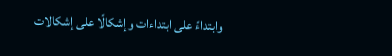وابتداءً على ابتداءات وإشكالًا على إشكالات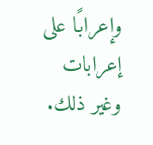وإعرابًا على إعرابات وغير ذلك.